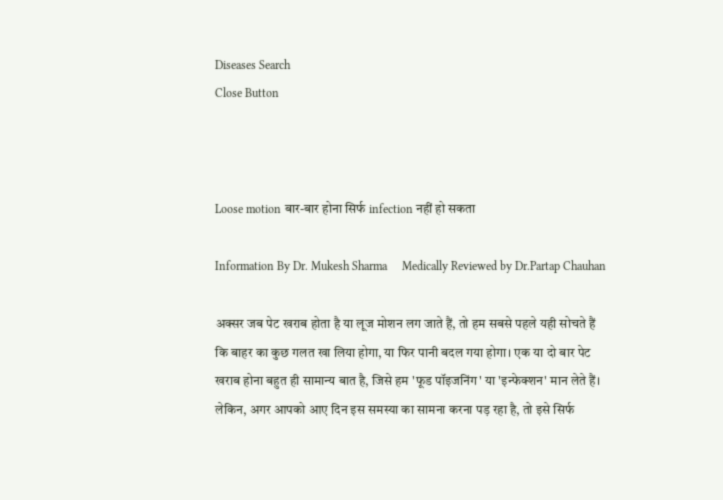Diseases Search
Close Button



Loose motion बार-बार होना सिर्फ infection नहीं हो सकता

Information By Dr. Mukesh Sharma     Medically Reviewed by Dr.Partap Chauhan

अक्सर जब पेट खराब होता है या लूज मोशन लग जाते हैं, तो हम सबसे पहले यही सोचते हैं कि बाहर का कुछ गलत खा लिया होगा, या फिर पानी बदल गया होगा। एक या दो बार पेट खराब होना बहुत ही सामान्य बात है, जिसे हम 'फूड पॉइजनिंग' या 'इन्फेक्शन' मान लेते हैं। लेकिन, अगर आपको आए दिन इस समस्या का सामना करना पड़ रहा है, तो इसे सिर्फ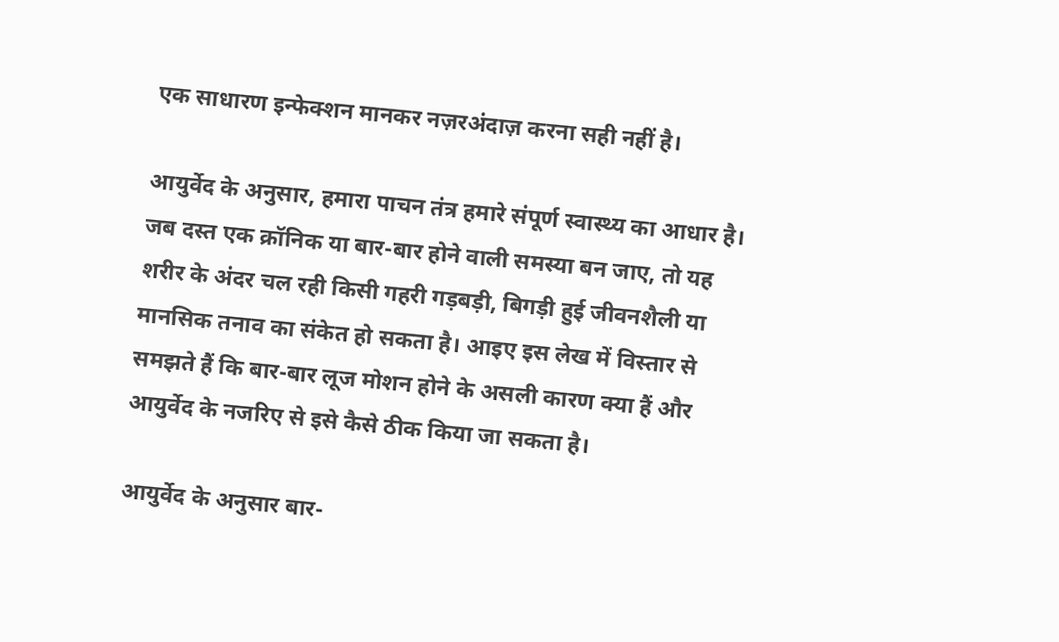एक साधारण इन्फेक्शन मानकर नज़रअंदाज़ करना सही नहीं है।

आयुर्वेद के अनुसार, हमारा पाचन तंत्र हमारे संपूर्ण स्वास्थ्य का आधार है। जब दस्त एक क्रॉनिक या बार-बार होने वाली समस्या बन जाए, तो यह शरीर के अंदर चल रही किसी गहरी गड़बड़ी, बिगड़ी हुई जीवनशैली या मानसिक तनाव का संकेत हो सकता है। आइए इस लेख में विस्तार से समझते हैं कि बार-बार लूज मोशन होने के असली कारण क्या हैं और आयुर्वेद के नजरिए से इसे कैसे ठीक किया जा सकता है।

आयुर्वेद के अनुसार बार-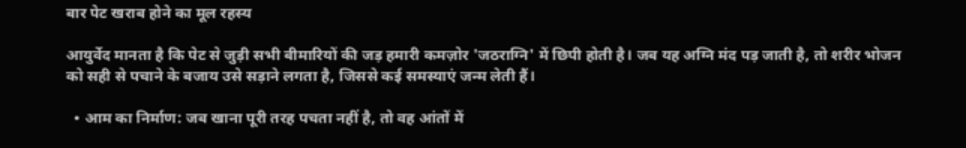बार पेट खराब होने का मूल रहस्य

आयुर्वेद मानता है कि पेट से जुड़ी सभी बीमारियों की जड़ हमारी कमज़ोर 'जठराग्नि' में छिपी होती है। जब यह अग्नि मंद पड़ जाती है, तो शरीर भोजन को सही से पचाने के बजाय उसे सड़ाने लगता है, जिससे कई समस्याएं जन्म लेती हैं।

  • आम का निर्माण: जब खाना पूरी तरह पचता नहीं है, तो वह आंतों में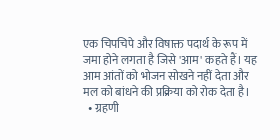एक चिपचिपे और विषाक्त पदार्थ के रूप में जमा होने लगता है जिसे 'आम' कहते हैं। यह आम आंतों को भोजन सोखने नहीं देता और मल को बांधने की प्रक्रिया को रोक देता है।
  • ग्रहणी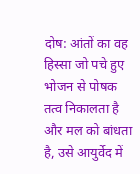दोष: आंतों का वह हिस्सा जो पचे हुए भोजन से पोषक तत्व निकालता है और मल को बांधता है, उसे आयुर्वेद में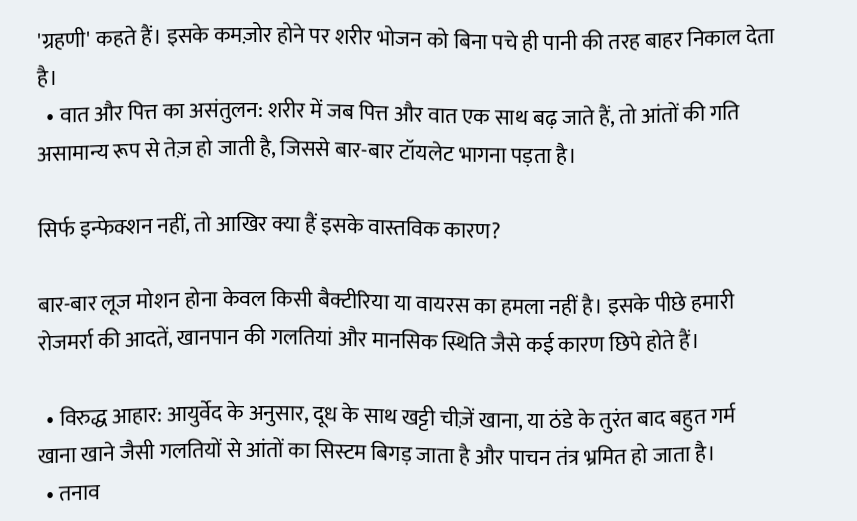'ग्रहणी' कहते हैं। इसके कमज़ोर होने पर शरीर भोजन को बिना पचे ही पानी की तरह बाहर निकाल देता है।
  • वात और पित्त का असंतुलन: शरीर में जब पित्त और वात एक साथ बढ़ जाते हैं, तो आंतों की गति असामान्य रूप से तेज़ हो जाती है, जिससे बार-बार टॉयलेट भागना पड़ता है।

सिर्फ इन्फेक्शन नहीं, तो आखिर क्या हैं इसके वास्तविक कारण?

बार-बार लूज मोशन होना केवल किसी बैक्टीरिया या वायरस का हमला नहीं है। इसके पीछे हमारी रोजमर्रा की आदतें, खानपान की गलतियां और मानसिक स्थिति जैसे कई कारण छिपे होते हैं।

  • विरुद्ध आहार: आयुर्वेद के अनुसार, दूध के साथ खट्टी चीज़ें खाना, या ठंडे के तुरंत बाद बहुत गर्म खाना खाने जैसी गलतियों से आंतों का सिस्टम बिगड़ जाता है और पाचन तंत्र भ्रमित हो जाता है।
  • तनाव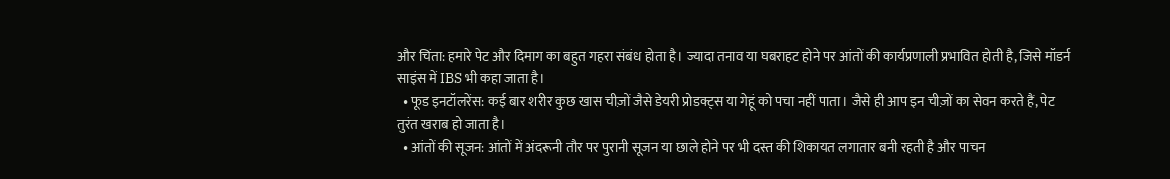और चिंता: हमारे पेट और दिमाग का बहुत गहरा संबंध होता है। ज्यादा तनाव या घबराहट होने पर आंतों की कार्यप्रणाली प्रभावित होती है, जिसे मॉडर्न साइंस में IBS भी कहा जाता है।
  • फूड इनटॉलरेंस: कई बार शरीर कुछ खास चीज़ों जैसे डेयरी प्रोडक्ट्स या गेहूं को पचा नहीं पाता। जैसे ही आप इन चीज़ों का सेवन करते हैं, पेट तुरंत खराब हो जाता है।
  • आंतों की सूजन: आंतों में अंदरूनी तौर पर पुरानी सूजन या छाले होने पर भी दस्त की शिकायत लगातार बनी रहती है और पाचन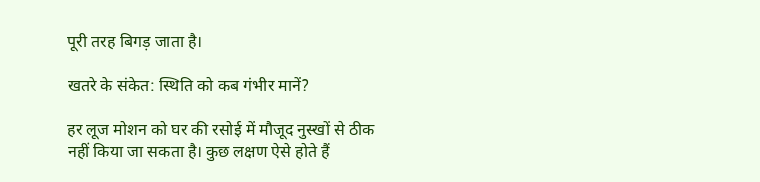पूरी तरह बिगड़ जाता है।

खतरे के संकेत: स्थिति को कब गंभीर मानें?

हर लूज मोशन को घर की रसोई में मौजूद नुस्खों से ठीक नहीं किया जा सकता है। कुछ लक्षण ऐसे होते हैं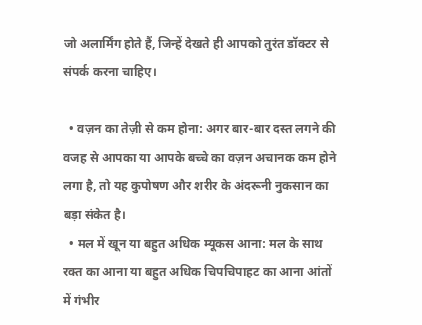जो अलार्मिंग होते हैं, जिन्हें देखते ही आपको तुरंत डॉक्टर से संपर्क करना चाहिए।

  • वज़न का तेज़ी से कम होना: अगर बार-बार दस्त लगने की वजह से आपका या आपके बच्चे का वज़न अचानक कम होने लगा है, तो यह कुपोषण और शरीर के अंदरूनी नुकसान का बड़ा संकेत है।
  • मल में खून या बहुत अधिक म्यूकस आना: मल के साथ रक्त का आना या बहुत अधिक चिपचिपाहट का आना आंतों में गंभीर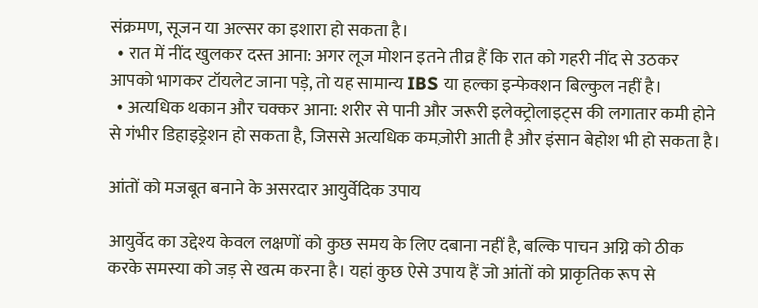संक्रमण, सूजन या अल्सर का इशारा हो सकता है।
  • रात में नींद खुलकर दस्त आना: अगर लूज मोशन इतने तीव्र हैं कि रात को गहरी नींद से उठकर आपको भागकर टॉयलेट जाना पड़े, तो यह सामान्य IBS या हल्का इन्फेक्शन बिल्कुल नहीं है।
  • अत्यधिक थकान और चक्कर आना: शरीर से पानी और जरूरी इलेक्ट्रोलाइट्स की लगातार कमी होने से गंभीर डिहाइड्रेशन हो सकता है, जिससे अत्यधिक कमज़ोरी आती है और इंसान बेहोश भी हो सकता है।

आंतों को मजबूत बनाने के असरदार आयुर्वेदिक उपाय

आयुर्वेद का उद्देश्य केवल लक्षणों को कुछ समय के लिए दबाना नहीं है, बल्कि पाचन अग्नि को ठीक करके समस्या को जड़ से खत्म करना है। यहां कुछ ऐसे उपाय हैं जो आंतों को प्राकृतिक रूप से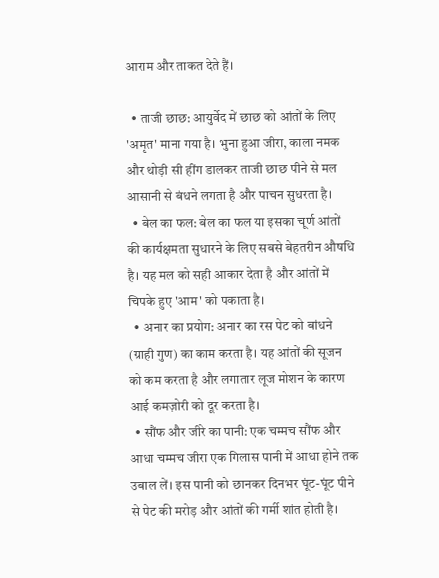आराम और ताकत देते हैं।

  • ताजी छाछ: आयुर्वेद में छाछ को आंतों के लिए 'अमृत' माना गया है। भुना हुआ जीरा, काला नमक और थोड़ी सी हींग डालकर ताजी छाछ पीने से मल आसानी से बंधने लगता है और पाचन सुधरता है।
  • बेल का फल: बेल का फल या इसका चूर्ण आंतों की कार्यक्षमता सुधारने के लिए सबसे बेहतरीन औषधि है। यह मल को सही आकार देता है और आंतों में चिपके हुए 'आम' को पकाता है।
  • अनार का प्रयोग: अनार का रस पेट को बांधने (ग्राही गुण) का काम करता है। यह आंतों की सूजन को कम करता है और लगातार लूज मोशन के कारण आई कमज़ोरी को दूर करता है।
  • सौंफ और जीरे का पानी: एक चम्मच सौंफ और आधा चम्मच जीरा एक गिलास पानी में आधा होने तक उबाल लें। इस पानी को छानकर दिनभर घूंट-घूंट पीने से पेट की मरोड़ और आंतों की गर्मी शांत होती है।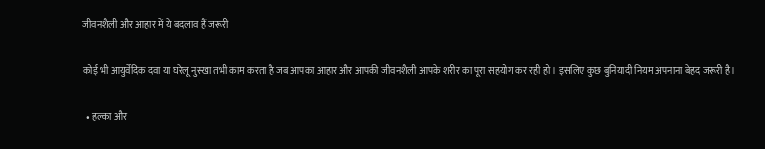जीवनशैली और आहार में ये बदलाव हैं जरूरी

कोई भी आयुर्वेदिक दवा या घरेलू नुस्खा तभी काम करता है जब आपका आहार और आपकी जीवनशैली आपके शरीर का पूरा सहयोग कर रही हो। इसलिए कुछ बुनियादी नियम अपनाना बेहद जरूरी है।

  • हल्का और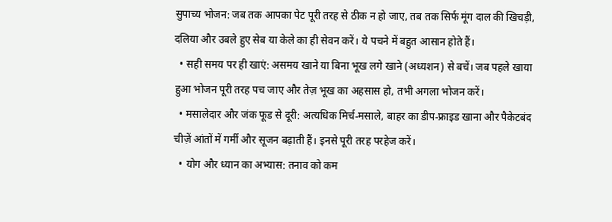सुपाच्य भोजन: जब तक आपका पेट पूरी तरह से ठीक न हो जाए, तब तक सिर्फ मूंग दाल की खिचड़ी, दलिया और उबले हुए सेब या केले का ही सेवन करें। ये पचने में बहुत आसान होते हैं।
  • सही समय पर ही खाएं: असमय खाने या बिना भूख लगे खाने (अध्यशन) से बचें। जब पहले खाया हुआ भोजन पूरी तरह पच जाए और तेज़ भूख का अहसास हो, तभी अगला भोजन करें।
  • मसालेदार और जंक फूड से दूरी: अत्यधिक मिर्च-मसाले, बाहर का डीप-फ्राइड खाना और पैकेटबंद चीज़ें आंतों में गर्मी और सूजन बढ़ाती हैं। इनसे पूरी तरह परहेज करें।
  • योग और ध्यान का अभ्यास: तनाव को कम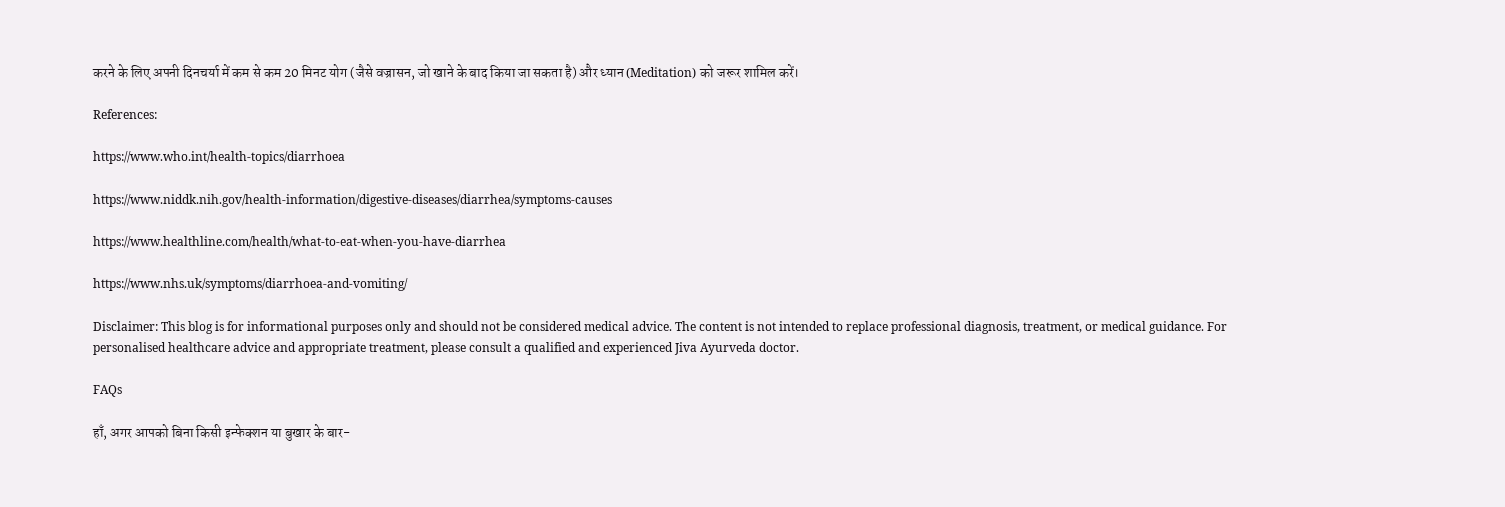करने के लिए अपनी दिनचर्या में कम से कम 20 मिनट योग (जैसे वज्रासन, जो खाने के बाद किया जा सकता है) और ध्यान (Meditation) को जरूर शामिल करें।

References:

https://www.who.int/health-topics/diarrhoea

https://www.niddk.nih.gov/health-information/digestive-diseases/diarrhea/symptoms-causes

https://www.healthline.com/health/what-to-eat-when-you-have-diarrhea

https://www.nhs.uk/symptoms/diarrhoea-and-vomiting/

Disclaimer: This blog is for informational purposes only and should not be considered medical advice. The content is not intended to replace professional diagnosis, treatment, or medical guidance. For personalised healthcare advice and appropriate treatment, please consult a qualified and experienced Jiva Ayurveda doctor.

FAQs

हाँ, अगर आपको बिना किसी इन्फेक्शन या बुखार के बार-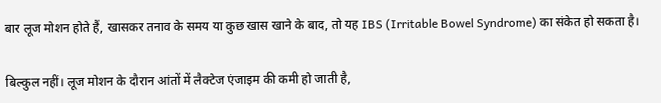बार लूज मोशन होते हैं, खासकर तनाव के समय या कुछ खास खाने के बाद, तो यह IBS (Irritable Bowel Syndrome) का संकेत हो सकता है।

बिल्कुल नहीं। लूज मोशन के दौरान आंतों में लैक्टेज एंजाइम की कमी हो जाती है,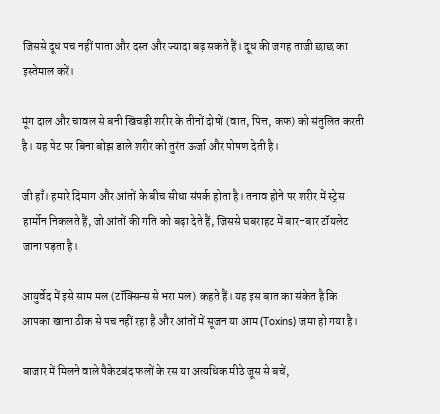जिससे दूध पच नहीं पाता और दस्त और ज्यादा बढ़ सकते हैं। दूध की जगह ताजी छाछ का इस्तेमाल करें।

मूंग दाल और चावल से बनी खिचड़ी शरीर के तीनों दोषों (वात, पित्त, कफ) को संतुलित करती है। यह पेट पर बिना बोझ डाले शरीर को तुरंत ऊर्जा और पोषण देती है।

जी हाँ। हमारे दिमाग और आंतों के बीच सीधा संपर्क होता है। तनाव होने पर शरीर में स्ट्रेस हार्मोन निकलते हैं, जो आंतों की गति को बढ़ा देते हैं, जिससे घबराहट में बार-बार टॉयलेट जाना पड़ता है।

आयुर्वेद में इसे साम मल (टॉक्सिन्स से भरा मल) कहते हैं। यह इस बात का संकेत है कि आपका खाना ठीक से पच नहीं रहा है और आंतों में सूजन या आम (Toxins) जमा हो गया है।

बाजार में मिलने वाले पैकेटबंद फलों के रस या अत्यधिक मीठे जूस से बचें,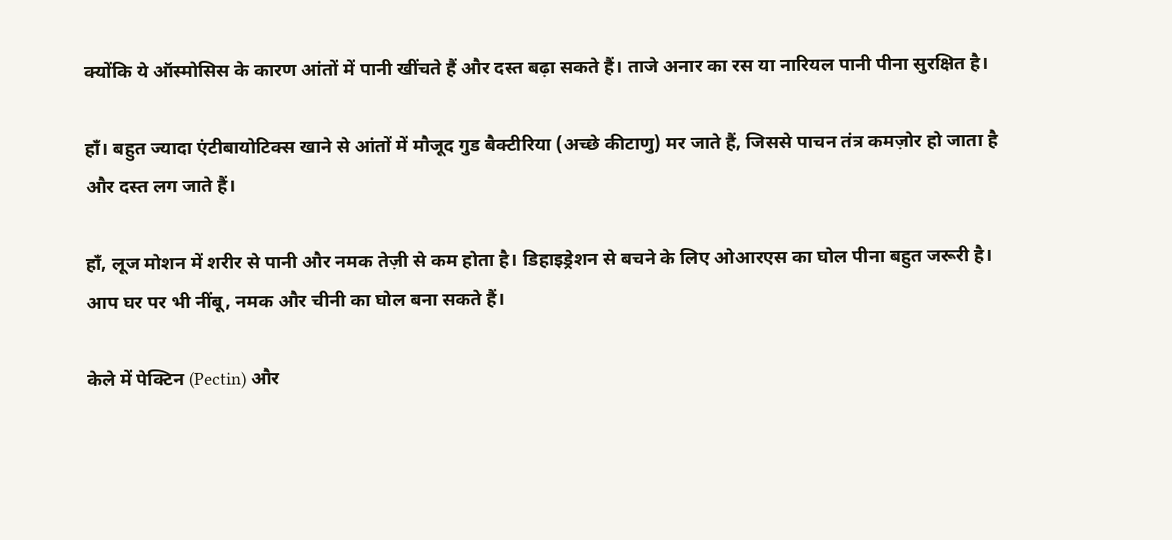क्योंकि ये ऑस्मोसिस के कारण आंतों में पानी खींचते हैं और दस्त बढ़ा सकते हैं। ताजे अनार का रस या नारियल पानी पीना सुरक्षित है।

हाँ। बहुत ज्यादा एंटीबायोटिक्स खाने से आंतों में मौजूद गुड बैक्टीरिया (अच्छे कीटाणु) मर जाते हैं, जिससे पाचन तंत्र कमज़ोर हो जाता है और दस्त लग जाते हैं।

हाँ, लूज मोशन में शरीर से पानी और नमक तेज़ी से कम होता है। डिहाइड्रेशन से बचने के लिए ओआरएस का घोल पीना बहुत जरूरी है। आप घर पर भी नींबू, नमक और चीनी का घोल बना सकते हैं।

केले में पेक्टिन (Pectin) और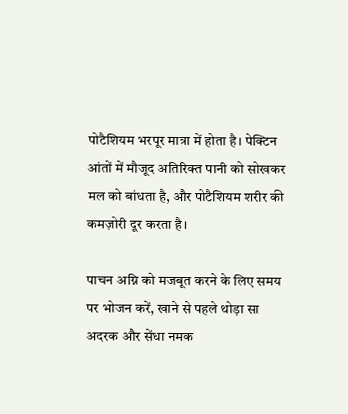पोटैशियम भरपूर मात्रा में होता है। पेक्टिन आंतों में मौजूद अतिरिक्त पानी को सोखकर मल को बांधता है, और पोटैशियम शरीर की कमज़ोरी दूर करता है।

पाचन अग्नि को मजबूत करने के लिए समय पर भोजन करें, खाने से पहले थोड़ा सा अदरक और सेंधा नमक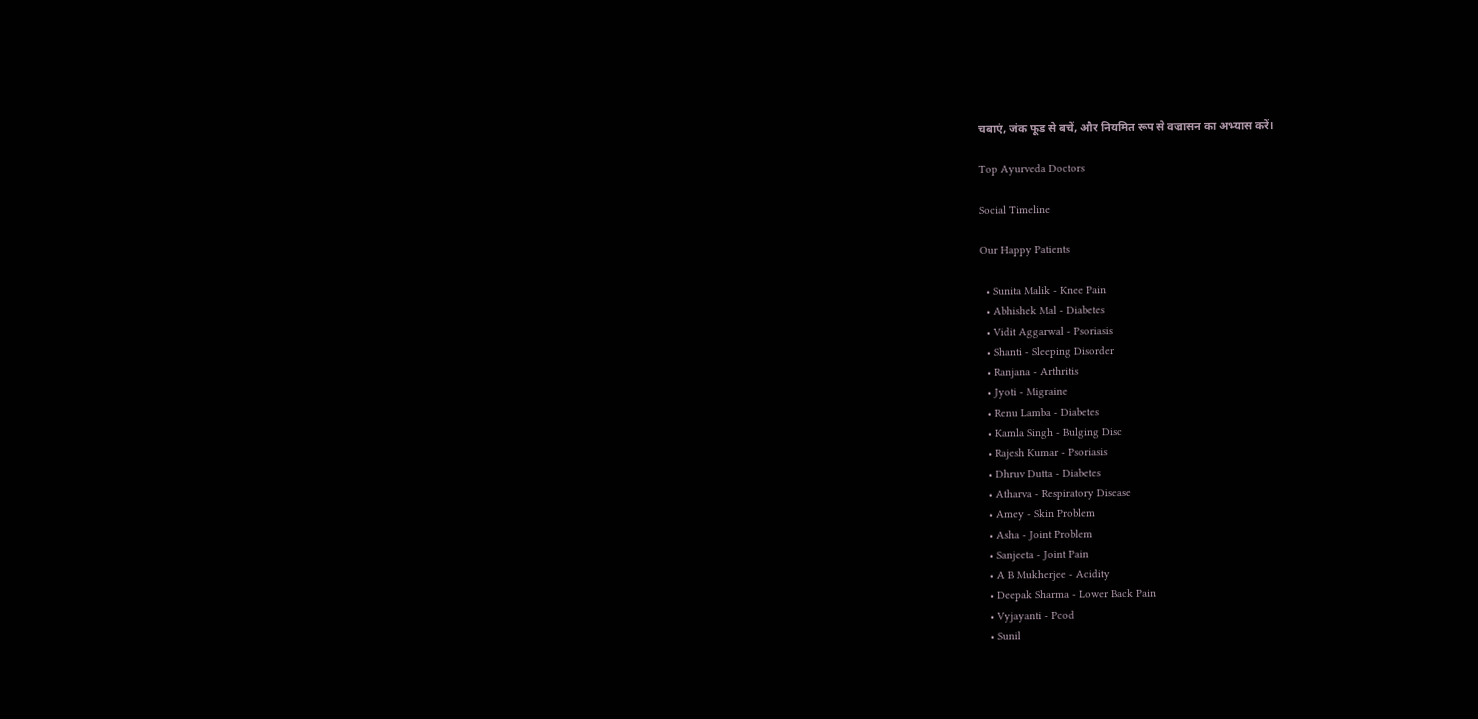चबाएं, जंक फूड से बचें, और नियमित रूप से वज्रासन का अभ्यास करें।

Top Ayurveda Doctors

Social Timeline

Our Happy Patients

  • Sunita Malik - Knee Pain
  • Abhishek Mal - Diabetes
  • Vidit Aggarwal - Psoriasis
  • Shanti - Sleeping Disorder
  • Ranjana - Arthritis
  • Jyoti - Migraine
  • Renu Lamba - Diabetes
  • Kamla Singh - Bulging Disc
  • Rajesh Kumar - Psoriasis
  • Dhruv Dutta - Diabetes
  • Atharva - Respiratory Disease
  • Amey - Skin Problem
  • Asha - Joint Problem
  • Sanjeeta - Joint Pain
  • A B Mukherjee - Acidity
  • Deepak Sharma - Lower Back Pain
  • Vyjayanti - Pcod
  • Sunil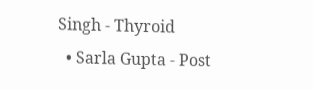Singh - Thyroid
  • Sarla Gupta - Post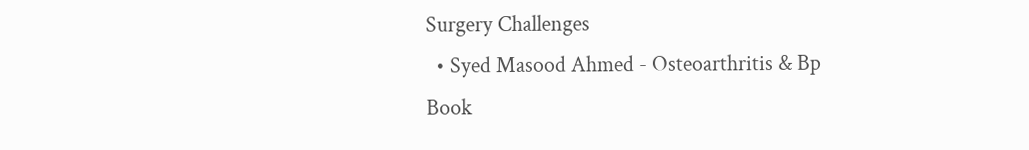Surgery Challenges
  • Syed Masood Ahmed - Osteoarthritis & Bp
Book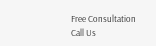Free Consultation Call Us